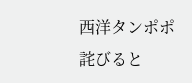西洋タンポポ
詫びると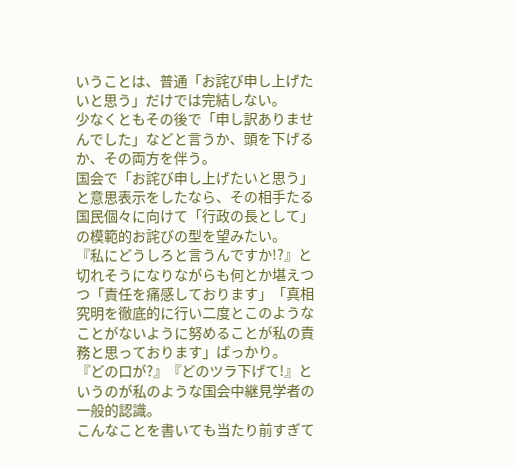いうことは、普通「お詫び申し上げたいと思う」だけでは完結しない。
少なくともその後で「申し訳ありませんでした」などと言うか、頭を下げるか、その両方を伴う。
国会で「お詫び申し上げたいと思う」と意思表示をしたなら、その相手たる国民個々に向けて「行政の長として」の模範的お詫びの型を望みたい。
『私にどうしろと言うんですか!?』と切れそうになりながらも何とか堪えつつ「責任を痛感しております」「真相究明を徹底的に行い二度とこのようなことがないように努めることが私の責務と思っております」ばっかり。
『どの口が?』『どのツラ下げて!』というのが私のような国会中継見学者の一般的認識。
こんなことを書いても当たり前すぎて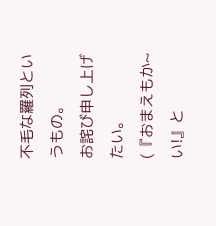不毛な羅列というもの。
お詫び申し上げたい。
(『おまえもか~い!』と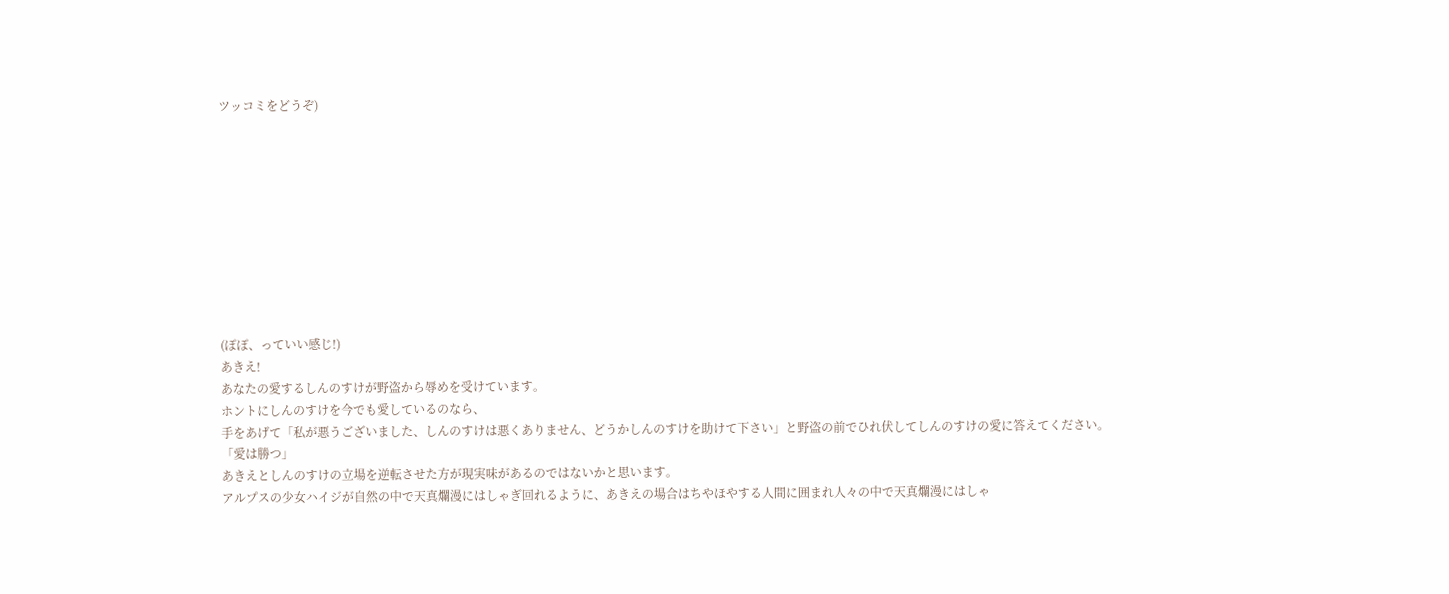ツッコミをどうぞ)










(ぽぽ、っていい感じ!)
あきえ!
あなたの愛するしんのすけが野盗から辱めを受けています。
ホントにしんのすけを今でも愛しているのなら、
手をあげて「私が悪うございました、しんのすけは悪くありません、どうかしんのすけを助けて下さい」と野盗の前でひれ伏してしんのすけの愛に答えてください。
「愛は勝つ」
あきえとしんのすけの立場を逆転させた方が現実味があるのではないかと思います。
アルプスの少女ハイジが自然の中で天真爛漫にはしゃぎ回れるように、あきえの場合はちやほやする人間に囲まれ人々の中で天真爛漫にはしゃ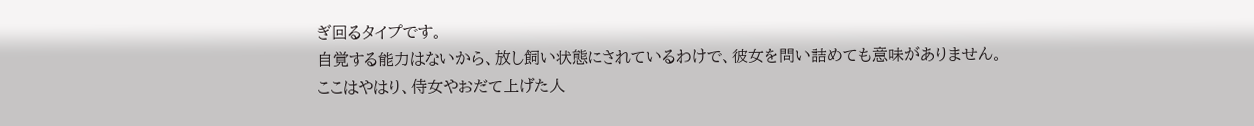ぎ回るタイプです。
自覚する能力はないから、放し飼い状態にされているわけで、彼女を問い詰めても意味がありません。
ここはやはり、侍女やおだて上げた人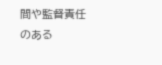間や監督責任のある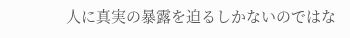人に真実の暴露を迫るしかないのではな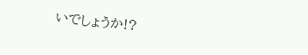いでしょうか!?